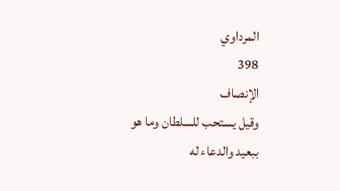المرداوي
398
الإنصاف
وقيل يستحب للسلطان وما هو ببعيد والدعاء له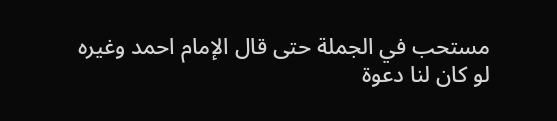مستحب في الجملة حتى قال الإمام احمد وغيره لو كان لنا دعوة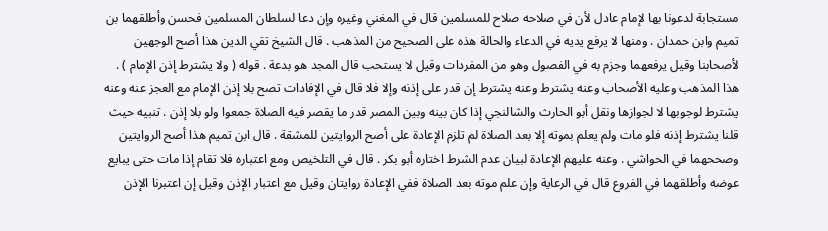مستجابة لدعونا بها لإمام عادل لأن في صلاحه صلاح للمسلمين قال في المغني وغيره وإن دعا لسلطان المسلمين فحسن وأطلقهما بن تميم وابن حمدان . ومنها لا يرفع يديه في الدعاء والحالة هذه على الصحيح من المذهب . قال الشيخ تقي الدين هذا أصح الوجهين لأصحابنا وقيل يرفعهما وجزم به في الفصول وهو من المفردات وقيل لا يستحب قال المجد هو بدعة . قوله ( ولا يشترط إذن الإمام ) . هذا المذهب وعليه الأصحاب وعنه يشترط وعنه يشترط إن قدر على إذنه وإلا فلا قال في الإفادات تصح بلا إذن الإمام مع العجز عنه وعنه يشترط لوجوبها لا لجوازها ونقل أبو الحارث والشالنجي إذا كان بينه وبين المصر قدر ما يقصر فيه الصلاة جمعوا ولو بلا إذن . تنبيه حيث قلنا يشترط إذنه فلو مات ولم يعلم بموته إلا بعد الصلاة لم تلزم الإعادة على أصح الروايتين للمشقة . قال ابن تميم هذا أصح الروايتين وصححهما في الحواشي . وعنه عليهم الإعادة لبيان عدم الشرط اختاره أبو بكر . قال في التلخيص ومع اعتباره فلا تقام إذا مات حتى يبايع عوضه وأطلقهما في الفروع قال في الرعاية وإن علم موته بعد الصلاة ففي الإعادة روايتان وقيل مع اعتبار الإذن وقيل إن اعتبرنا الإذن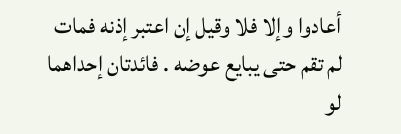أعادوا وإلا فلا وقيل إن اعتبر إذنه فمات لم تقم حتى يبايع عوضه . فائدتان إحداهما لو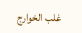غلب الخوارج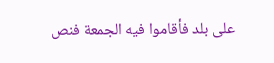على بلد فأقاموا فيه الجمعة فنص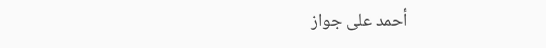أحمد على جواز